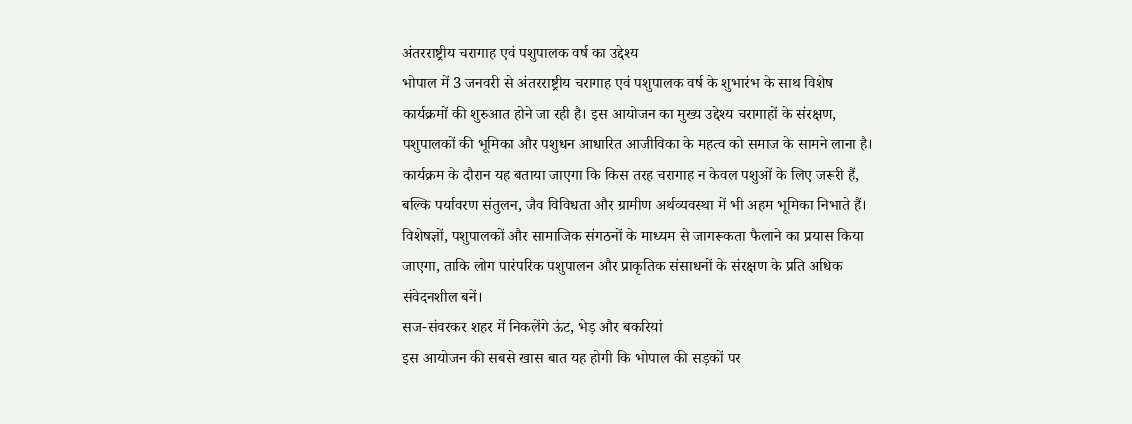अंतरराष्ट्रीय चरागाह एवं पशुपालक वर्ष का उद्देश्य
भोपाल में 3 जनवरी से अंतरराष्ट्रीय चरागाह एवं पशुपालक वर्ष के शुभारंभ के साथ विशेष कार्यक्रमों की शुरुआत होने जा रही है। इस आयोजन का मुख्य उद्देश्य चरागाहों के संरक्षण, पशुपालकों की भूमिका और पशुधन आधारित आजीविका के महत्व को समाज के सामने लाना है।
कार्यक्रम के दौरान यह बताया जाएगा कि किस तरह चरागाह न केवल पशुओं के लिए जरूरी हैं, बल्कि पर्यावरण संतुलन, जैव विविधता और ग्रामीण अर्थव्यवस्था में भी अहम भूमिका निभाते हैं। विशेषज्ञों, पशुपालकों और सामाजिक संगठनों के माध्यम से जागरूकता फैलाने का प्रयास किया जाएगा, ताकि लोग पारंपरिक पशुपालन और प्राकृतिक संसाधनों के संरक्षण के प्रति अधिक संवेदनशील बनें।
सज-संवरकर शहर में निकलेंगे ऊंट, भेड़ और बकरियां
इस आयोजन की सबसे खास बात यह होगी कि भोपाल की सड़कों पर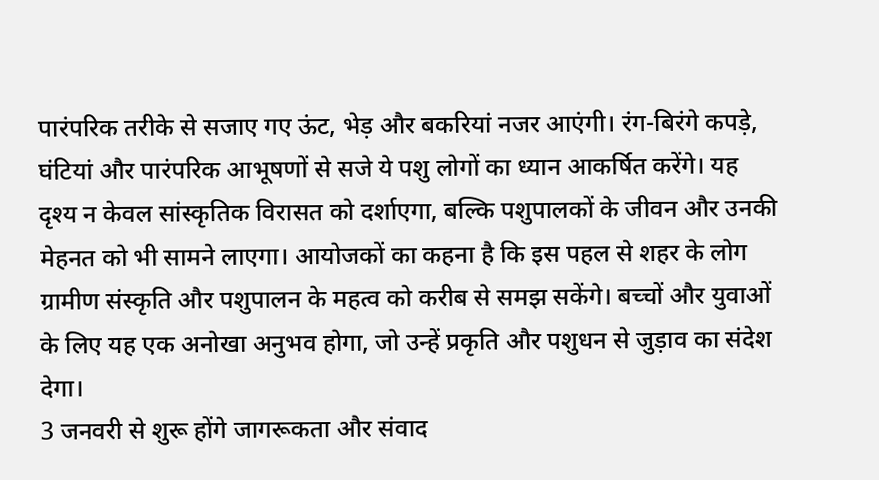पारंपरिक तरीके से सजाए गए ऊंट, भेड़ और बकरियां नजर आएंगी। रंग-बिरंगे कपड़े, घंटियां और पारंपरिक आभूषणों से सजे ये पशु लोगों का ध्यान आकर्षित करेंगे। यह दृश्य न केवल सांस्कृतिक विरासत को दर्शाएगा, बल्कि पशुपालकों के जीवन और उनकी मेहनत को भी सामने लाएगा। आयोजकों का कहना है कि इस पहल से शहर के लोग ग्रामीण संस्कृति और पशुपालन के महत्व को करीब से समझ सकेंगे। बच्चों और युवाओं के लिए यह एक अनोखा अनुभव होगा, जो उन्हें प्रकृति और पशुधन से जुड़ाव का संदेश देगा।
3 जनवरी से शुरू होंगे जागरूकता और संवाद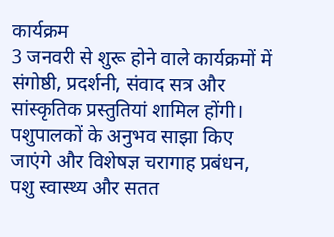कार्यक्रम
3 जनवरी से शुरू होने वाले कार्यक्रमों में संगोष्ठी, प्रदर्शनी, संवाद सत्र और सांस्कृतिक प्रस्तुतियां शामिल होंगी। पशुपालकों के अनुभव साझा किए जाएंगे और विशेषज्ञ चरागाह प्रबंधन, पशु स्वास्थ्य और सतत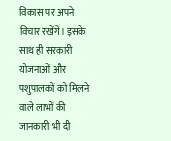विकास पर अपने विचार रखेंगे। इसके साथ ही सरकारी योजनाओं और पशुपालकों को मिलने वाले लाभों की जानकारी भी दी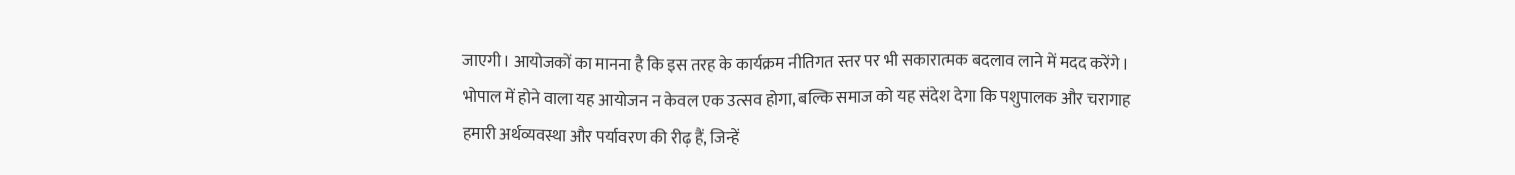जाएगी। आयोजकों का मानना है कि इस तरह के कार्यक्रम नीतिगत स्तर पर भी सकारात्मक बदलाव लाने में मदद करेंगे। भोपाल में होने वाला यह आयोजन न केवल एक उत्सव होगा, बल्कि समाज को यह संदेश देगा कि पशुपालक और चरागाह हमारी अर्थव्यवस्था और पर्यावरण की रीढ़ हैं, जिन्हें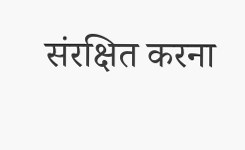संरक्षित करना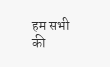हम सभी की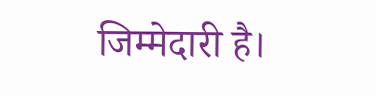जिम्मेदारी है।